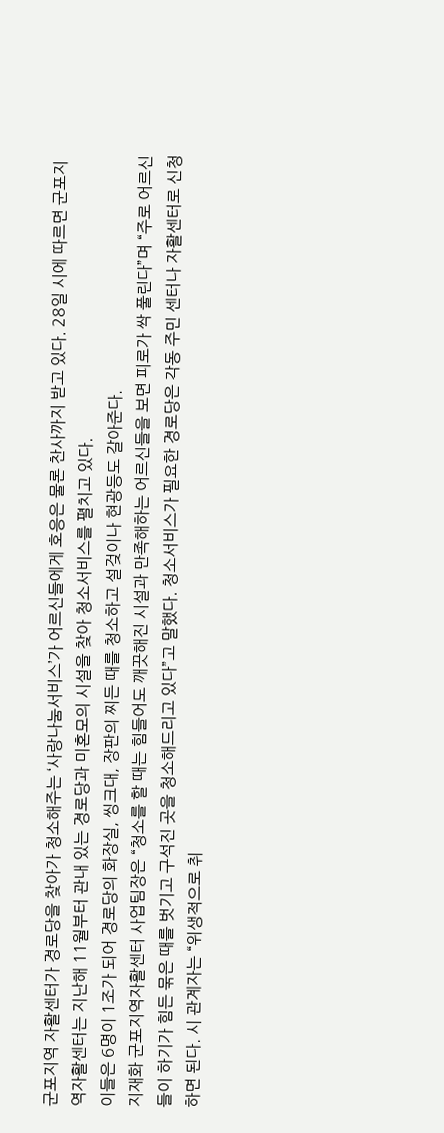군포지역 자활센터가 경로당을 찾아가 청소해주는 ‘사랑나눔서비스’가 어르신들에게 호응은 물론 찬사까지 받고 있다. 28일 시에 따르면 군포지역자활센터는 지난해 11월부터 관내 있는 경로당과 미혼모의 시설을 찾아 청소서비스를 펼치고 있다.
이들은 6명이 1조가 되어 경로당의 화장실, 씽크대, 장판의 찌든 때를 청소하고 설겆이나 현광등도 갈아준다.
지재화 군포지역자활센터 사업팀장은 “청소를 할 때는 힘들어도 깨끗해진 시설과 만족해하는 어르신들을 보면 피로가 싹 풀린다”며 “주로 어르신들이 하기가 힘든 묶은 때를 벗기고 구석진 곳을 청소해드리고 있다”고 말했다. 청소서비스가 필요한 경로당은 각동 주민 센터나 자활센터로 신청하면 된다. 시 관계자는 “위생적으로 취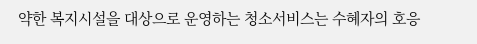약한 복지시설을 대상으로 운영하는 청소서비스는 수혜자의 호응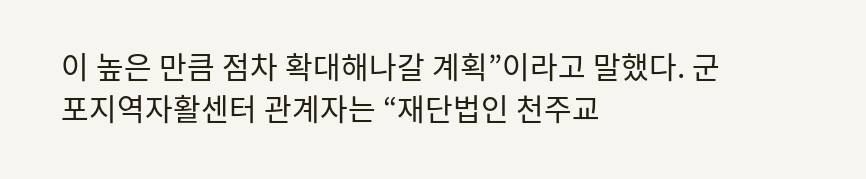이 높은 만큼 점차 확대해나갈 계획”이라고 말했다. 군포지역자활센터 관계자는 “재단법인 천주교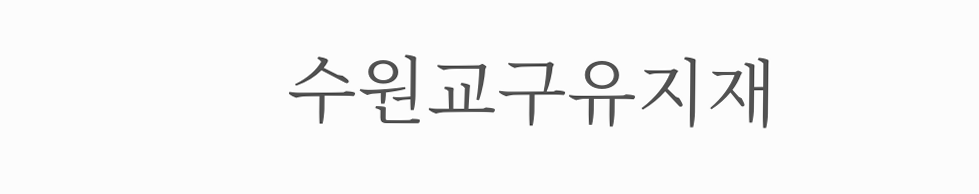수원교구유지재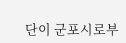단이 군포시로부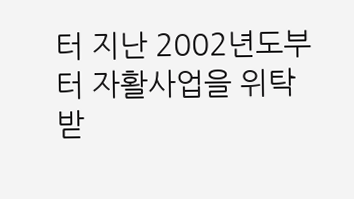터 지난 2002년도부터 자활사업을 위탁받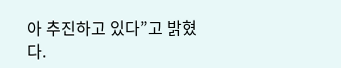아 추진하고 있다”고 밝혔다.